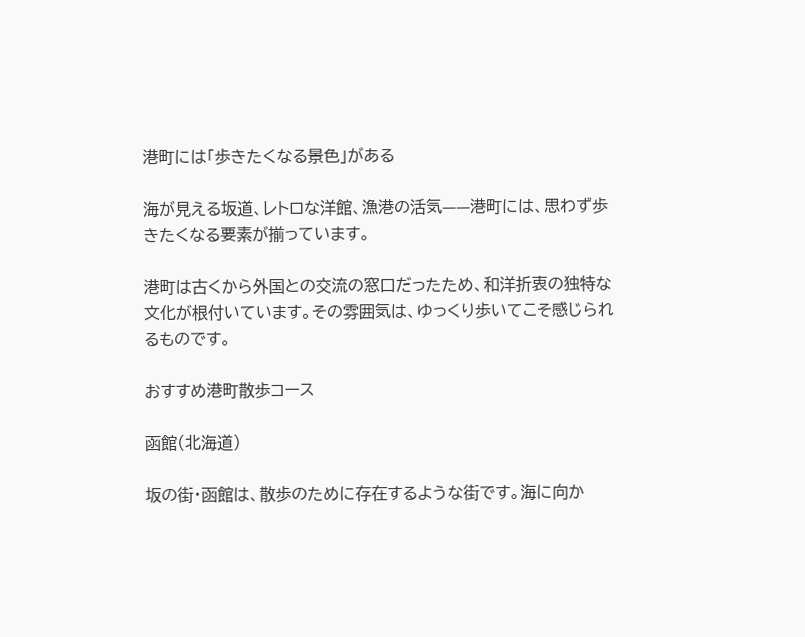港町には「歩きたくなる景色」がある

海が見える坂道、レトロな洋館、漁港の活気——港町には、思わず歩きたくなる要素が揃っています。

港町は古くから外国との交流の窓口だったため、和洋折衷の独特な文化が根付いています。その雰囲気は、ゆっくり歩いてこそ感じられるものです。

おすすめ港町散歩コース

函館(北海道)

坂の街・函館は、散歩のために存在するような街です。海に向か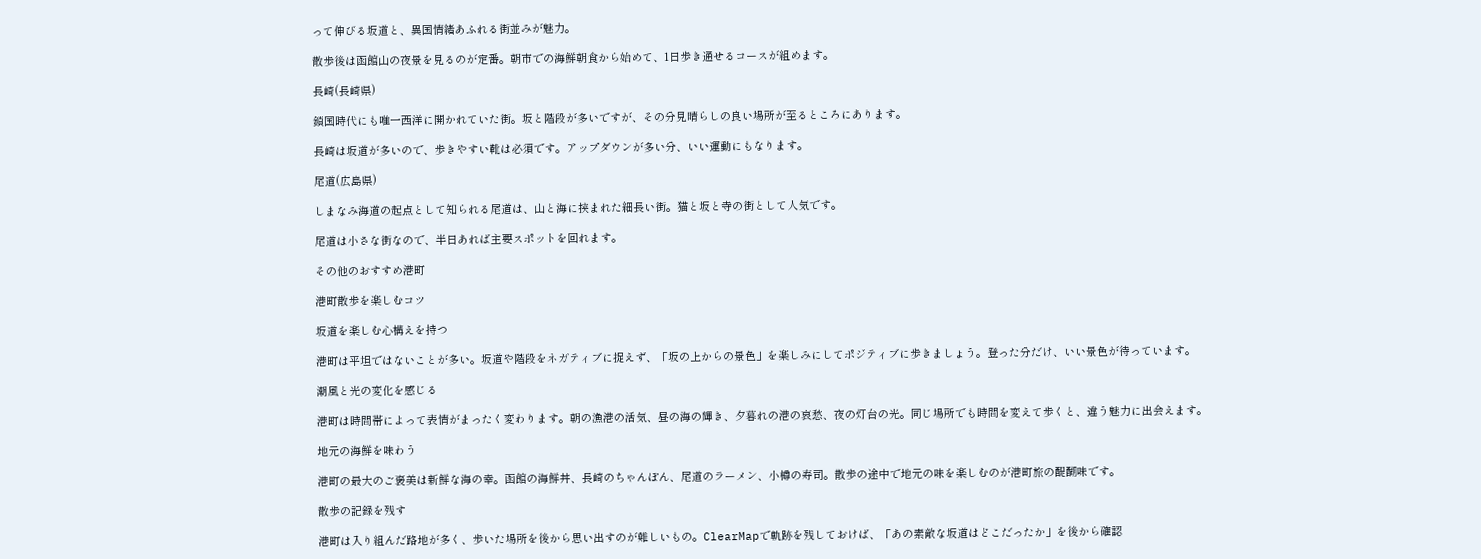って伸びる坂道と、異国情緒あふれる街並みが魅力。

散歩後は函館山の夜景を見るのが定番。朝市での海鮮朝食から始めて、1日歩き通せるコースが組めます。

長崎(長崎県)

鎖国時代にも唯一西洋に開かれていた街。坂と階段が多いですが、その分見晴らしの良い場所が至るところにあります。

長崎は坂道が多いので、歩きやすい靴は必須です。アップダウンが多い分、いい運動にもなります。

尾道(広島県)

しまなみ海道の起点として知られる尾道は、山と海に挟まれた細長い街。猫と坂と寺の街として人気です。

尾道は小さな街なので、半日あれば主要スポットを回れます。

その他のおすすめ港町

港町散歩を楽しむコツ

坂道を楽しむ心構えを持つ

港町は平坦ではないことが多い。坂道や階段をネガティブに捉えず、「坂の上からの景色」を楽しみにしてポジティブに歩きましょう。登った分だけ、いい景色が待っています。

潮風と光の変化を感じる

港町は時間帯によって表情がまったく変わります。朝の漁港の活気、昼の海の輝き、夕暮れの港の哀愁、夜の灯台の光。同じ場所でも時間を変えて歩くと、違う魅力に出会えます。

地元の海鮮を味わう

港町の最大のご褒美は新鮮な海の幸。函館の海鮮丼、長崎のちゃんぽん、尾道のラーメン、小樽の寿司。散歩の途中で地元の味を楽しむのが港町旅の醍醐味です。

散歩の記録を残す

港町は入り組んだ路地が多く、歩いた場所を後から思い出すのが難しいもの。ClearMapで軌跡を残しておけば、「あの素敵な坂道はどこだったか」を後から確認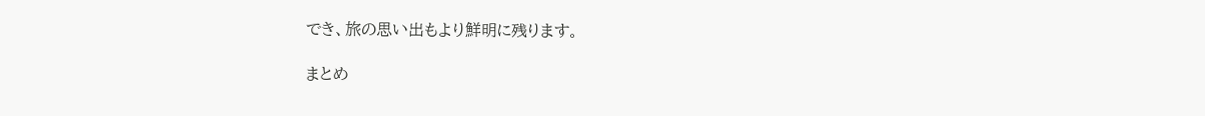でき、旅の思い出もより鮮明に残ります。

まとめ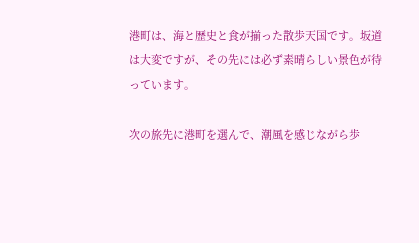港町は、海と歴史と食が揃った散歩天国です。坂道は大変ですが、その先には必ず素晴らしい景色が待っています。

次の旅先に港町を選んで、潮風を感じながら歩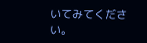いてみてください。